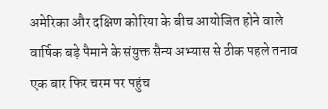अमेरिका और दक्षिण कोरिया के बीच आयोजित होने वाले वार्षिक बड़े पैमाने के संयुक्त सैन्य अभ्यास से ठीक पहले तनाव एक बार फिर चरम पर पहुंच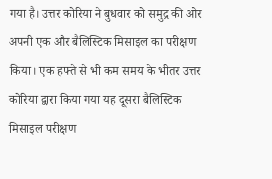गया है। उत्तर कोरिया ने बुधवार को समुद्र की ओर अपनी एक और बैलिस्टिक मिसाइल का परीक्षण किया। एक हफ्ते से भी कम समय के भीतर उत्तर कोरिया द्वारा किया गया यह दूसरा बैलिस्टिक मिसाइल परीक्षण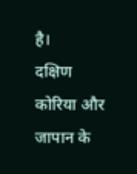है।
दक्षिण कोरिया और जापान के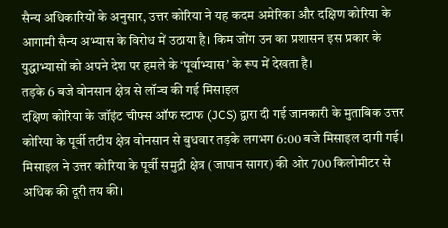सैन्य अधिकारियों के अनुसार, उत्तर कोरिया ने यह कदम अमेरिका और दक्षिण कोरिया के आगामी सैन्य अभ्यास के विरोध में उठाया है। किम जोंग उन का प्रशासन इस प्रकार के युद्धाभ्यासों को अपने देश पर हमले के ‘पूर्वाभ्यास’ के रूप में देखता है।
तड़के 6 बजे वोनसान क्षेत्र से लॉन्च की गई मिसाइल
दक्षिण कोरिया के जॉइंट चीफ्स ऑफ स्टाफ (JCS) द्वारा दी गई जानकारी के मुताबिक उत्तर कोरिया के पूर्वी तटीय क्षेत्र वोनसान से बुधवार तड़के लगभग 6:00 बजे मिसाइल दागी गई। मिसाइल ने उत्तर कोरिया के पूर्वी समुद्री क्षेत्र (जापान सागर) की ओर 700 किलोमीटर से अधिक की दूरी तय की।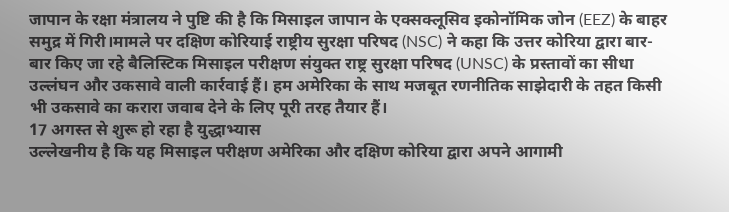जापान के रक्षा मंत्रालय ने पुष्टि की है कि मिसाइल जापान के एक्सक्लूसिव इकोनॉमिक जोन (EEZ) के बाहर समुद्र में गिरी।मामले पर दक्षिण कोरियाई राष्ट्रीय सुरक्षा परिषद (NSC) ने कहा कि उत्तर कोरिया द्वारा बार-बार किए जा रहे बैलिस्टिक मिसाइल परीक्षण संयुक्त राष्ट्र सुरक्षा परिषद (UNSC) के प्रस्तावों का सीधा उल्लंघन और उकसावे वाली कार्रवाई हैं। हम अमेरिका के साथ मजबूत रणनीतिक साझेदारी के तहत किसी भी उकसावे का करारा जवाब देने के लिए पूरी तरह तैयार हैं।
17 अगस्त से शुरू हो रहा है युद्धाभ्यास
उल्लेखनीय है कि यह मिसाइल परीक्षण अमेरिका और दक्षिण कोरिया द्वारा अपने आगामी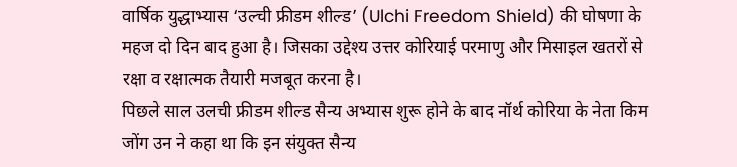वार्षिक युद्धाभ्यास ‘उल्ची फ्रीडम शील्ड’ (Ulchi Freedom Shield) की घोषणा के महज दो दिन बाद हुआ है। जिसका उद्देश्य उत्तर कोरियाई परमाणु और मिसाइल खतरों से रक्षा व रक्षात्मक तैयारी मजबूत करना है।
पिछले साल उलची फ्रीडम शील्ड सैन्य अभ्यास शुरू होने के बाद नॉर्थ कोरिया के नेता किम जोंग उन ने कहा था कि इन संयुक्त सैन्य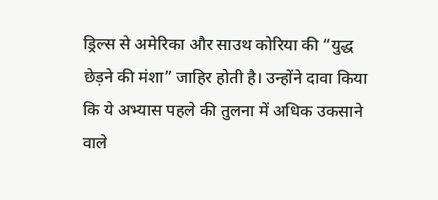ड्रिल्स से अमेरिका और साउथ कोरिया की “युद्ध छेड़ने की मंशा” जाहिर होती है। उन्होंने दावा किया कि ये अभ्यास पहले की तुलना में अधिक उकसाने वाले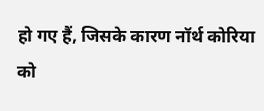हो गए हैं, जिसके कारण नॉर्थ कोरिया को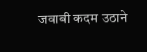जवाबी कदम उठाने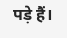पड़े हैं।